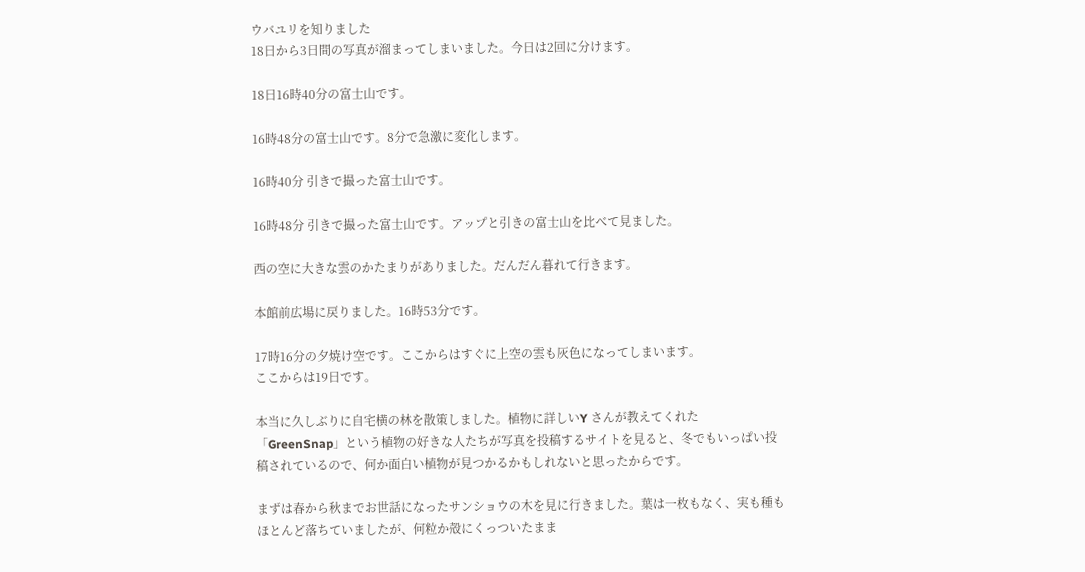ウバユリを知りました
18日から3日間の写真が溜まってしまいました。今日は2回に分けます。

18日16時40分の富士山です。

16時48分の富士山です。8分で急激に変化します。

16時40分 引きで撮った富士山です。

16時48分 引きで撮った富士山です。アップと引きの富士山を比べて見ました。

西の空に大きな雲のかたまりがありました。だんだん暮れて行きます。

本館前広場に戻りました。16時53分です。

17時16分の夕焼け空です。ここからはすぐに上空の雲も灰色になってしまいます。
ここからは19日です。

本当に久しぶりに自宅横の林を散策しました。植物に詳しいY さんが教えてくれた「GreenSnap」という植物の好きな人たちが写真を投稿するサイトを見ると、冬でもいっぱい投稿されているので、何か面白い植物が見つかるかもしれないと思ったからです。

まずは春から秋までお世話になったサンショウの木を見に行きました。葉は一枚もなく、実も種もほとんど落ちていましたが、何粒か殻にくっついたまま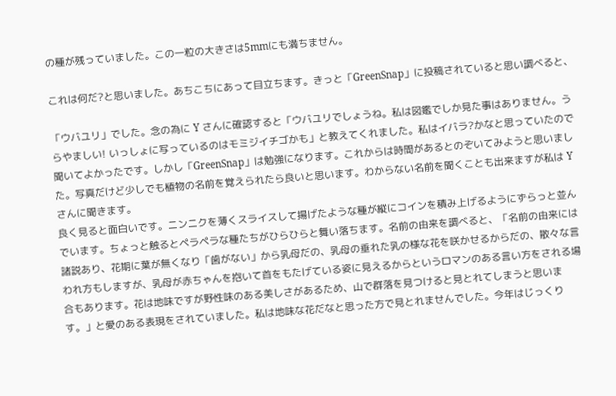の種が残っていました。この一粒の大きさは5mmにも満ちません。

これは何だ?と思いました。あちこちにあって目立ちます。きっと「GreenSnap」に投稿されていると思い調べると、

「ウバユリ」でした。念の為に Y さんに確認すると「ウバユリでしょうね。私は図鑑でしか見た事はありません。うらやましい! いっしょに写っているのはモミジイチゴかも」と教えてくれました。私はイバラ?かなと思っていたので聞いてよかったです。しかし「GreenSnap」は勉強になります。これからは時間があるとのぞいてみようと思いました。写真だけど少しでも植物の名前を覚えられたら良いと思います。わからない名前を聞くことも出来ますが私は Yさんに聞きます。
良く見ると面白いです。ニンニクを薄くスライスして揚げたような種が縦にコインを積み上げるようにずらっと並んでいます。ちょっと触るとペラペラな種たちがひらひらと舞い落ちます。名前の由来を調べると、「名前の由来には諸説あり、花期に葉が無くなり「歯がない」から乳母だの、乳母の垂れた乳の様な花を咲かせるからだの、散々な言われ方もしますが、乳母が赤ちゃんを抱いて首をもたげている姿に見えるからというロマンのある言い方をされる場合もあります。花は地味ですが野性味のある美しさがあるため、山で群落を見つけると見とれてしまうと思います。」と愛のある表現をされていました。私は地味な花だなと思った方で見とれませんでした。今年はじっくり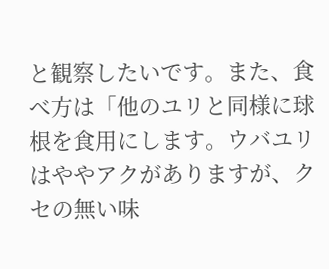と観察したいです。また、食べ方は「他のユリと同様に球根を食用にします。ウバユリはややアクがありますが、クセの無い味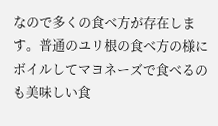なので多くの食べ方が存在します。普通のユリ根の食べ方の様にボイルしてマヨネーズで食べるのも美味しい食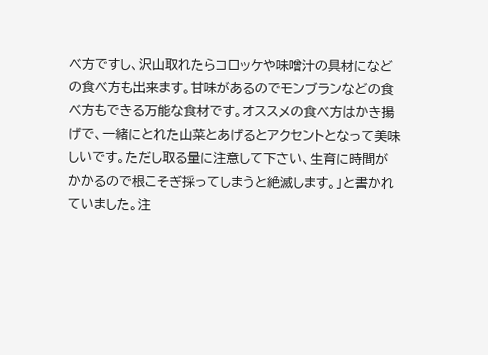べ方ですし、沢山取れたらコロッケや味噌汁の具材になどの食べ方も出来ます。甘味があるのでモンブランなどの食べ方もできる万能な食材です。オススメの食べ方はかき揚げで、一緒にとれた山菜とあげるとアクセントとなって美味しいです。ただし取る量に注意して下さい、生育に時間がかかるので根こそぎ採ってしまうと絶滅します。」と書かれていました。注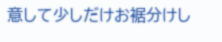意して少しだけお裾分けし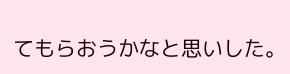てもらおうかなと思いした。